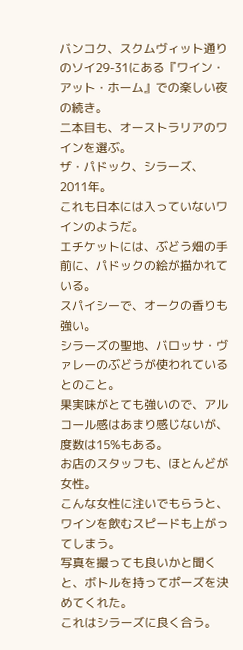バンコク、スクムヴィット通りのソイ29-31にある『ワイン・アット・ホーム』での楽しい夜の続き。
二本目も、オーストラリアのワインを選ぶ。
ザ・パドック、シラーズ、2011年。
これも日本には入っていないワインのようだ。
エチケットには、ぶどう畑の手前に、パドックの絵が描かれている。
スパイシーで、オークの香りも強い。
シラーズの聖地、バロッサ・ヴァレーのぶどうが使われているとのこと。
果実味がとても強いので、アルコール感はあまり感じないが、度数は15%もある。
お店のスタッフも、ほとんどが女性。
こんな女性に注いでもらうと、ワインを飲むスピードも上がってしまう。
写真を撮っても良いかと聞くと、ボトルを持ってポーズを決めてくれた。
これはシラーズに良く合う。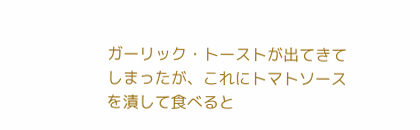ガーリック・トーストが出てきてしまったが、これにトマトソースを漬して食べると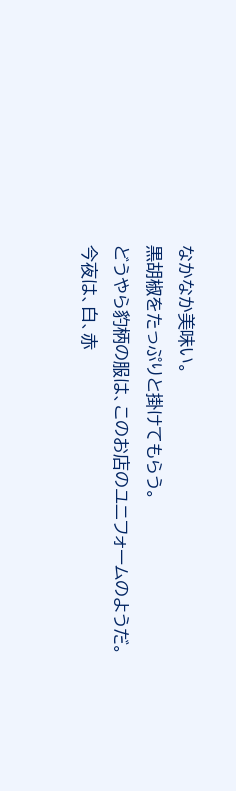なかなか美味い。
黒胡椒をたっぷりと掛けてもらう。
どうやら豹柄の服は、このお店のユニフォームのようだ。
今夜は、白、赤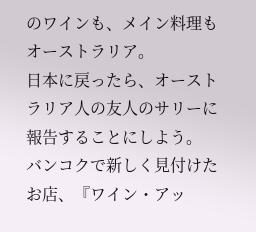のワインも、メイン料理もオーストラリア。
日本に戻ったら、オーストラリア人の友人のサリーに報告することにしよう。
バンコクで新しく見付けたお店、『ワイン・アッ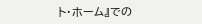ト・ホーム』での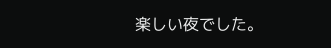楽しい夜でした。